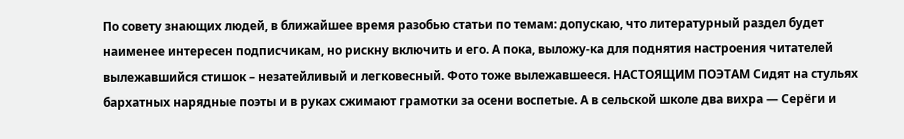По совету знающих людей, в ближайшее время разобью статьи по темам: допускаю, что литературный раздел будет наименее интересен подписчикам, но рискну включить и его. А пока, выложу-ка для поднятия настроения читателей вылежавшийся стишок – незатейливый и легковесный. Фото тоже вылежавшееся. НАСТОЯЩИМ ПОЭТАМ Сидят на стульях бархатных нарядные поэты и в руках сжимают грамотки за осени воспетые. А в сельской школе два вихра — Серёги и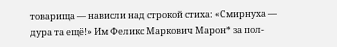товарища — нависли над строкой стиха: «Смирнуха — дура та ещё!» Им Феликс Маркович Марон* за пол-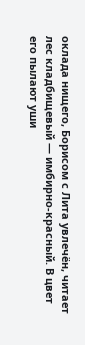оклада нищего, Борисом с Лита увлечён, читает лес кладбищевый — имбирно-красный. В цвет его пылают уши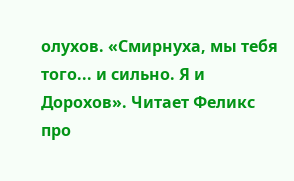олухов. «Смирнуха, мы тебя того... и сильно. Я и Дорохов». Читает Феликс про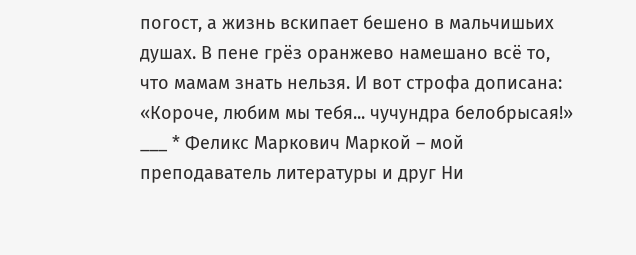погост, а жизнь вскипает бешено в мальчишьих душах. В пене грёз оранжево намешано всё то, что мамам знать нельзя. И вот строфа дописана: «Короче, любим мы тебя... чучундра белобрысая!» ___ * Феликс Маркович Маркой – мой преподаватель литературы и друг Ни